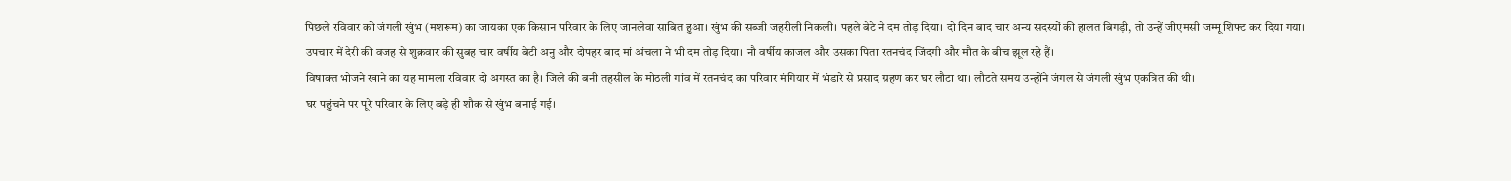पिछले रविवार को जंगली खुंभ (मशरूम) का जायका एक किसान परिवार के लिए जानलेवा साबित हुआ। खुंभ की सब्जी जहरीली निकली। पहले बेटे ने दम तोड़ दिया। दो दिन बाद चार अन्य सदस्यों की हालत बिगड़ी, तो उन्हें जीएमसी जम्मू शिफ्ट कर दिया गया।
उपचार में देरी की वजह से शुक्रवार की सुबह चार वर्षीय बेटी अनु और दोपहर बाद मां अंचला ने भी दम तोड़ दिया। नौ वर्षीय काजल और उसका पिता रतनचंद जिंदगी और मौत के बीच झूल रहे हैं।
विषाक्त भोजने खाने का यह मामला रविवार दो अगस्त का है। जिले की बनी तहसील के मोठली गांव में रतनचंद का परिवार मंगियार में भंडारे से प्रसाद ग्रहण कर घर लौटा था। लौटते समय उन्होंने जंगल से जंगली खुंभ एकत्रित की थी।
घर पहुंचने पर पूरे परिवार के लिए बड़े ही शौक से खुंभ बनाई गई।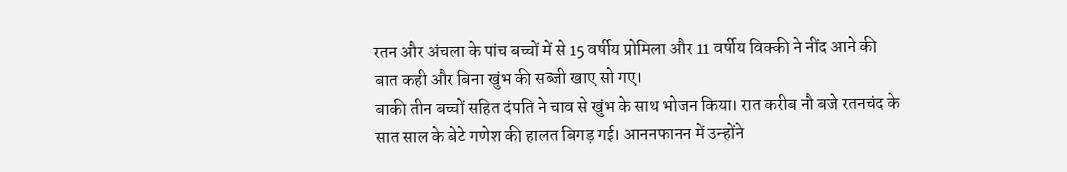रतन और अंचला के पांच बच्चों में से 15 वर्षीय प्रोमिला और 11 वर्षीय विक्की ने नींद आने की बात कही और बिना खुंभ की सब्जी खाए सो गए।
बाकी तीन बच्चों सहित दंपति ने चाव से खुंभ के साथ भोजन किया। रात करीब नौ बजे रतनचंद के सात साल के बेटे गणेश की हालत बिगड़ गई। आननफानन में उन्होंने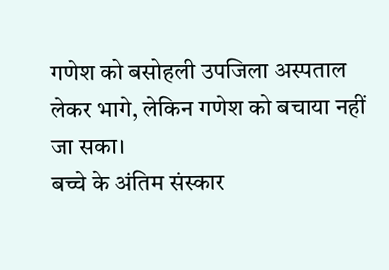गणेश को बसोहली उपजिला अस्पताल लेकर भागे, लेकिन गणेश को बचाया नहीं जा सका।
बच्चे के अंतिम संस्कार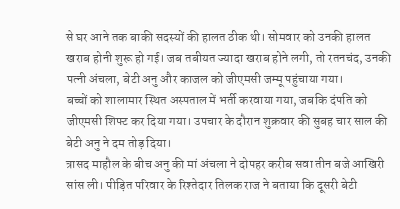से घर आने तक बाकी सदस्यों की हालत ठीक थी। सोमवार को उनकी हालत खराब होनी शुरू हो गई। जब तबीयत ज्यादा खराब होने लगी, तो रतनचंद, उनकी पत्नी अंचला, बेटी अनु और काजल को जीएमसी जम्मू पहुंचाया गया।
बच्चों को शालामार स्थित अस्पताल में भर्ती करवाया गया, जबकि दंपति को जीएमसी शिफ्ट कर दिया गया। उपचार के दौरान शुक्रवार की सुबह चार साल की बेटी अनु ने दम तोड़ दिया।
त्रासद माहौल के बीच अनु की मां अंचला ने दोपहर करीब सवा तीन बजे आखिरी सांस ली। पीड़ित परिवार के रिश्तेदार तिलक राज ने बताया कि दूसरी बेटी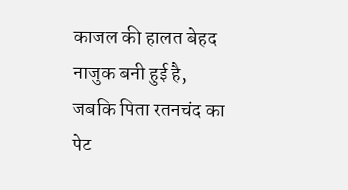काजल की हालत बेहद नाजुक बनी हुई है, जबकि पिता रतनचंद का पेट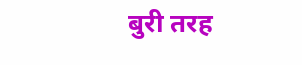बुरी तरह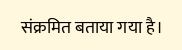संक्रमित बताया गया है।